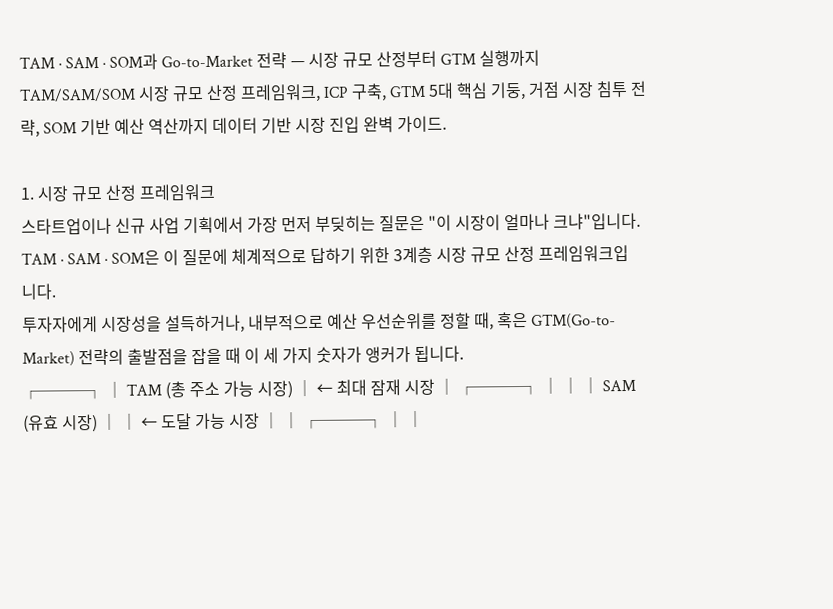TAM · SAM · SOM과 Go-to-Market 전략 — 시장 규모 산정부터 GTM 실행까지
TAM/SAM/SOM 시장 규모 산정 프레임워크, ICP 구축, GTM 5대 핵심 기둥, 거점 시장 침투 전략, SOM 기반 예산 역산까지 데이터 기반 시장 진입 완벽 가이드.

1. 시장 규모 산정 프레임워크
스타트업이나 신규 사업 기획에서 가장 먼저 부딪히는 질문은 "이 시장이 얼마나 크냐"입니다. TAM · SAM · SOM은 이 질문에 체계적으로 답하기 위한 3계층 시장 규모 산정 프레임워크입니다.
투자자에게 시장성을 설득하거나, 내부적으로 예산 우선순위를 정할 때, 혹은 GTM(Go-to-Market) 전략의 출발점을 잡을 때 이 세 가지 숫자가 앵커가 됩니다.
┌───┐ │ TAM (총 주소 가능 시장) │ ← 최대 잠재 시장 │ ┌───┐ │ │ │ SAM (유효 시장) │ │ ← 도달 가능 시장 │ │ ┌───┐ │ │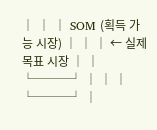│ │ │ SOM (획득 가능 시장) │ │ │ ← 실제 목표 시장 │ │ └───┘ │ │ │ └───┘ │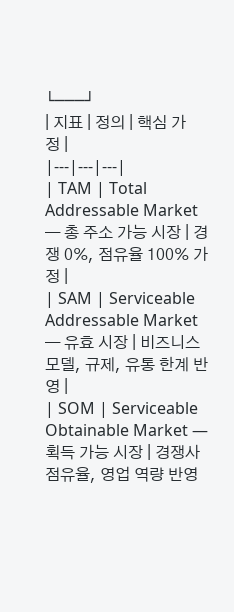└───┘
| 지표 | 정의 | 핵심 가정 |
|---|---|---|
| TAM | Total Addressable Market — 총 주소 가능 시장 | 경쟁 0%, 점유율 100% 가정 |
| SAM | Serviceable Addressable Market — 유효 시장 | 비즈니스 모델, 규제, 유통 한계 반영 |
| SOM | Serviceable Obtainable Market — 획득 가능 시장 | 경쟁사 점유율, 영업 역량 반영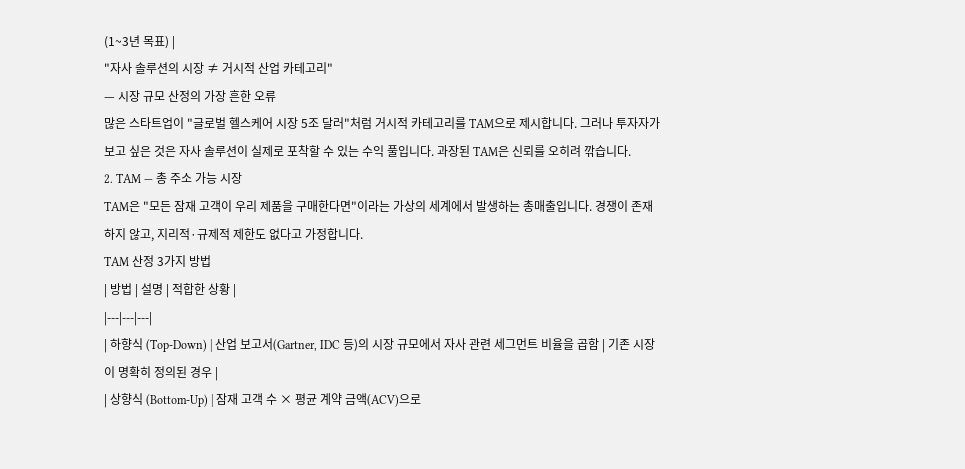(1~3년 목표) |
"자사 솔루션의 시장 ≠ 거시적 산업 카테고리"
— 시장 규모 산정의 가장 흔한 오류
많은 스타트업이 "글로벌 헬스케어 시장 5조 달러"처럼 거시적 카테고리를 TAM으로 제시합니다. 그러나 투자자가 보고 싶은 것은 자사 솔루션이 실제로 포착할 수 있는 수익 풀입니다. 과장된 TAM은 신뢰를 오히려 깎습니다.
2. TAM — 총 주소 가능 시장
TAM은 "모든 잠재 고객이 우리 제품을 구매한다면"이라는 가상의 세계에서 발생하는 총매출입니다. 경쟁이 존재하지 않고, 지리적·규제적 제한도 없다고 가정합니다.
TAM 산정 3가지 방법
| 방법 | 설명 | 적합한 상황 |
|---|---|---|
| 하향식 (Top-Down) | 산업 보고서(Gartner, IDC 등)의 시장 규모에서 자사 관련 세그먼트 비율을 곱함 | 기존 시장이 명확히 정의된 경우 |
| 상향식 (Bottom-Up) | 잠재 고객 수 × 평균 계약 금액(ACV)으로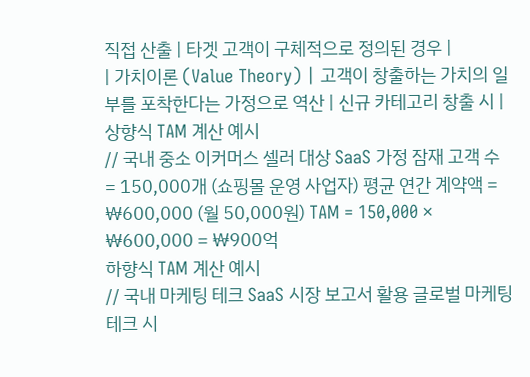직접 산출 | 타겟 고객이 구체적으로 정의된 경우 |
| 가치이론 (Value Theory) | 고객이 창출하는 가치의 일부를 포착한다는 가정으로 역산 | 신규 카테고리 창출 시 |
상향식 TAM 계산 예시
// 국내 중소 이커머스 셀러 대상 SaaS 가정 잠재 고객 수 = 150,000개 (쇼핑몰 운영 사업자) 평균 연간 계약액 = ₩600,000 (월 50,000원) TAM = 150,000 × ₩600,000 = ₩900억
하향식 TAM 계산 예시
// 국내 마케팅 테크 SaaS 시장 보고서 활용 글로벌 마케팅 테크 시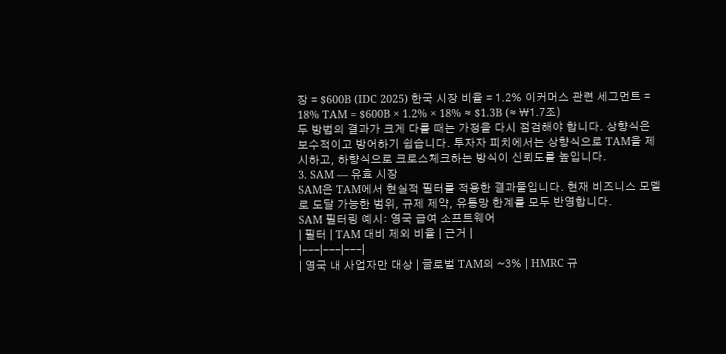장 = $600B (IDC 2025) 한국 시장 비율 = 1.2% 이커머스 관련 세그먼트 = 18% TAM = $600B × 1.2% × 18% ≈ $1.3B (≈ ₩1.7조)
두 방법의 결과가 크게 다를 때는 가정을 다시 점검해야 합니다. 상향식은 보수적이고 방어하기 쉽습니다. 투자자 피치에서는 상향식으로 TAM을 제시하고, 하향식으로 크로스체크하는 방식이 신뢰도를 높입니다.
3. SAM — 유효 시장
SAM은 TAM에서 현실적 필터를 적용한 결과물입니다. 현재 비즈니스 모델로 도달 가능한 범위, 규제 제약, 유통망 한계를 모두 반영합니다.
SAM 필터링 예시: 영국 급여 소프트웨어
| 필터 | TAM 대비 제외 비율 | 근거 |
|---|---|---|
| 영국 내 사업자만 대상 | 글로벌 TAM의 ~3% | HMRC 규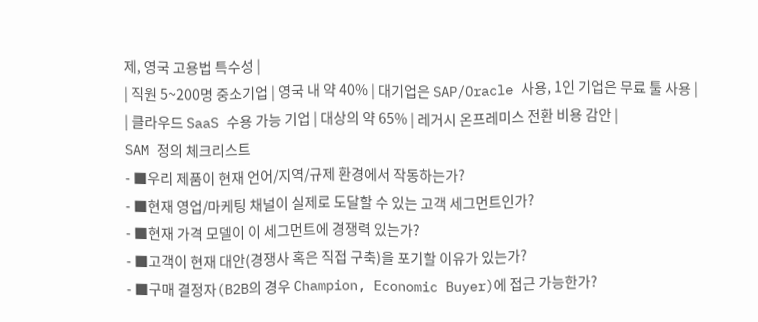제, 영국 고용법 특수성 |
| 직원 5~200명 중소기업 | 영국 내 약 40% | 대기업은 SAP/Oracle 사용, 1인 기업은 무료 툴 사용 |
| 클라우드 SaaS 수용 가능 기업 | 대상의 약 65% | 레거시 온프레미스 전환 비용 감안 |
SAM 정의 체크리스트
- ■우리 제품이 현재 언어/지역/규제 환경에서 작동하는가?
- ■현재 영업/마케팅 채널이 실제로 도달할 수 있는 고객 세그먼트인가?
- ■현재 가격 모델이 이 세그먼트에 경쟁력 있는가?
- ■고객이 현재 대안(경쟁사 혹은 직접 구축)을 포기할 이유가 있는가?
- ■구매 결정자(B2B의 경우 Champion, Economic Buyer)에 접근 가능한가?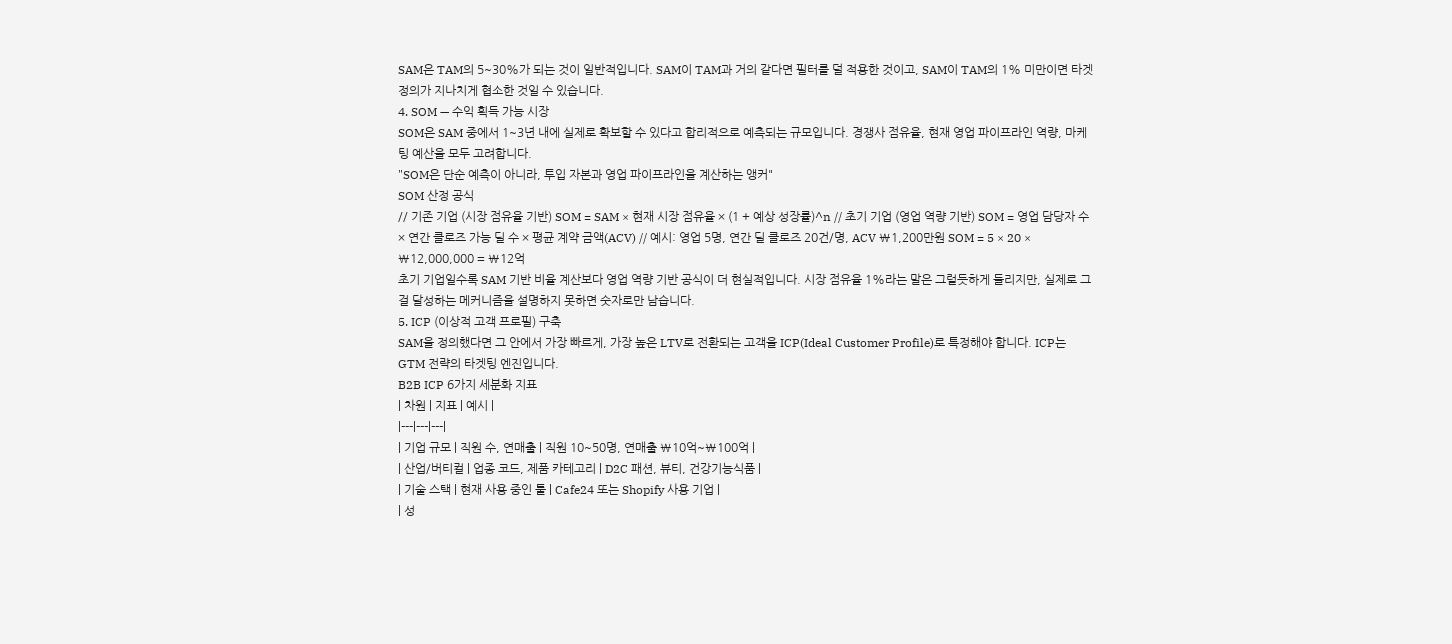SAM은 TAM의 5~30%가 되는 것이 일반적입니다. SAM이 TAM과 거의 같다면 필터를 덜 적용한 것이고, SAM이 TAM의 1% 미만이면 타겟 정의가 지나치게 협소한 것일 수 있습니다.
4. SOM — 수익 획득 가능 시장
SOM은 SAM 중에서 1~3년 내에 실제로 확보할 수 있다고 합리적으로 예측되는 규모입니다. 경쟁사 점유율, 현재 영업 파이프라인 역량, 마케팅 예산을 모두 고려합니다.
"SOM은 단순 예측이 아니라, 투입 자본과 영업 파이프라인을 계산하는 앵커"
SOM 산정 공식
// 기존 기업 (시장 점유율 기반) SOM = SAM × 현재 시장 점유율 × (1 + 예상 성장률)^n // 초기 기업 (영업 역량 기반) SOM = 영업 담당자 수 × 연간 클로즈 가능 딜 수 × 평균 계약 금액(ACV) // 예시: 영업 5명, 연간 딜 클로즈 20건/명, ACV ₩1,200만원 SOM = 5 × 20 × ₩12,000,000 = ₩12억
초기 기업일수록 SAM 기반 비율 계산보다 영업 역량 기반 공식이 더 현실적입니다. 시장 점유율 1%라는 말은 그럴듯하게 들리지만, 실제로 그걸 달성하는 메커니즘을 설명하지 못하면 숫자로만 남습니다.
5. ICP (이상적 고객 프로필) 구축
SAM을 정의했다면 그 안에서 가장 빠르게, 가장 높은 LTV로 전환되는 고객을 ICP(Ideal Customer Profile)로 특정해야 합니다. ICP는 GTM 전략의 타겟팅 엔진입니다.
B2B ICP 6가지 세분화 지표
| 차원 | 지표 | 예시 |
|---|---|---|
| 기업 규모 | 직원 수, 연매출 | 직원 10~50명, 연매출 ₩10억~₩100억 |
| 산업/버티컬 | 업종 코드, 제품 카테고리 | D2C 패션, 뷰티, 건강기능식품 |
| 기술 스택 | 현재 사용 중인 툴 | Cafe24 또는 Shopify 사용 기업 |
| 성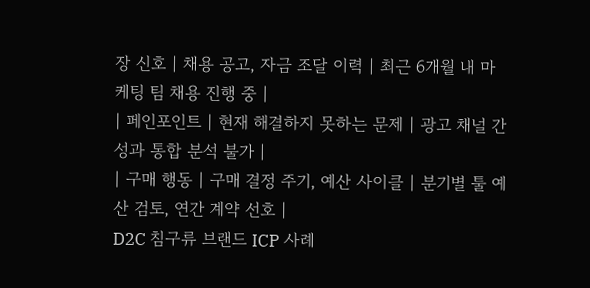장 신호 | 채용 공고, 자금 조달 이력 | 최근 6개월 내 마케팅 팀 채용 진행 중 |
| 페인포인트 | 현재 해결하지 못하는 문제 | 광고 채널 간 성과 통합 분석 불가 |
| 구매 행동 | 구매 결정 주기, 예산 사이클 | 분기별 툴 예산 검토, 연간 계약 선호 |
D2C 침구류 브랜드 ICP 사례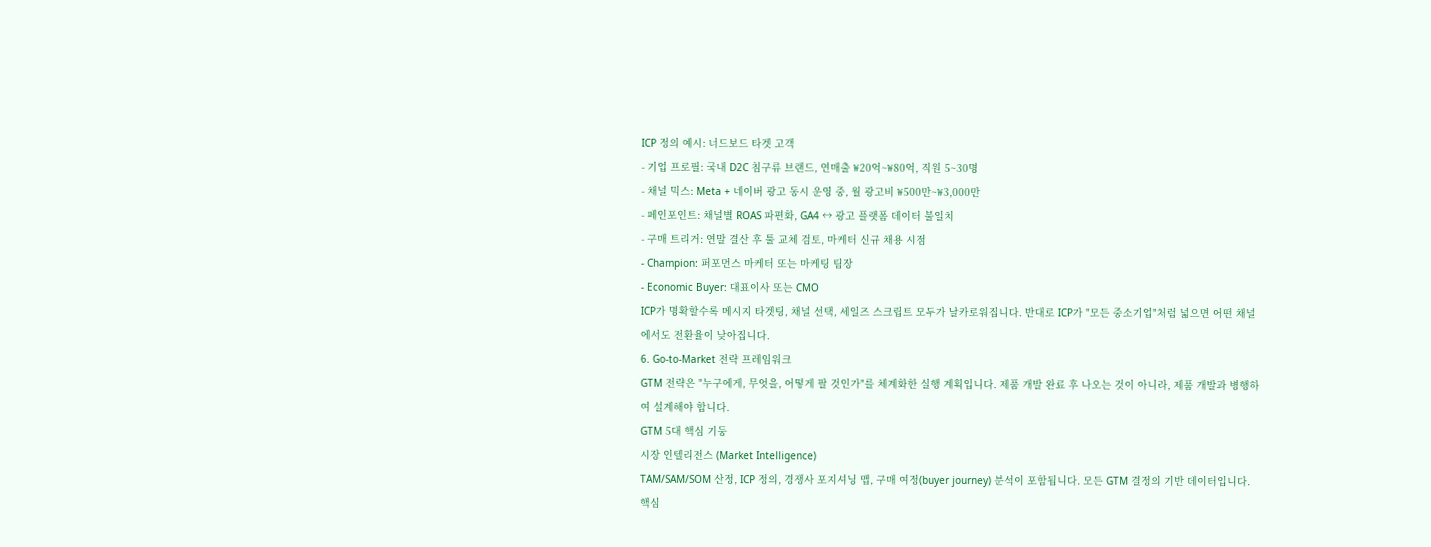ICP 정의 예시: 너드보드 타겟 고객
- 기업 프로필: 국내 D2C 침구류 브랜드, 연매출 ₩20억~₩80억, 직원 5~30명
- 채널 믹스: Meta + 네이버 광고 동시 운영 중, 월 광고비 ₩500만~₩3,000만
- 페인포인트: 채널별 ROAS 파편화, GA4 ↔ 광고 플랫폼 데이터 불일치
- 구매 트리거: 연말 결산 후 툴 교체 검토, 마케터 신규 채용 시점
- Champion: 퍼포먼스 마케터 또는 마케팅 팀장
- Economic Buyer: 대표이사 또는 CMO
ICP가 명확할수록 메시지 타겟팅, 채널 선택, 세일즈 스크립트 모두가 날카로워집니다. 반대로 ICP가 "모든 중소기업"처럼 넓으면 어떤 채널에서도 전환율이 낮아집니다.
6. Go-to-Market 전략 프레임워크
GTM 전략은 "누구에게, 무엇을, 어떻게 팔 것인가"를 체계화한 실행 계획입니다. 제품 개발 완료 후 나오는 것이 아니라, 제품 개발과 병행하여 설계해야 합니다.
GTM 5대 핵심 기둥
시장 인텔리전스 (Market Intelligence)
TAM/SAM/SOM 산정, ICP 정의, 경쟁사 포지셔닝 맵, 구매 여정(buyer journey) 분석이 포함됩니다. 모든 GTM 결정의 기반 데이터입니다.
핵심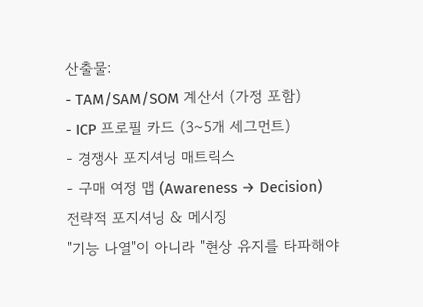산출물:
- TAM/SAM/SOM 계산서 (가정 포함)
- ICP 프로필 카드 (3~5개 세그먼트)
- 경쟁사 포지셔닝 매트릭스
- 구매 여정 맵 (Awareness → Decision)
전략적 포지셔닝 & 메시징
"기능 나열"이 아니라 "현상 유지를 타파해야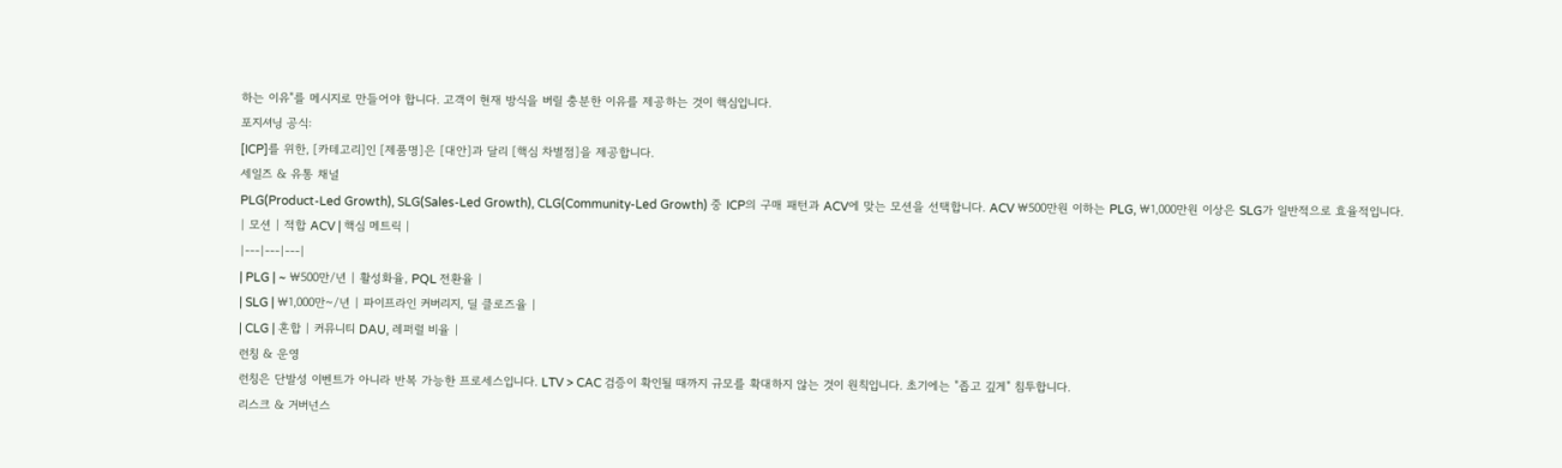하는 이유"를 메시지로 만들어야 합니다. 고객이 현재 방식을 버릴 충분한 이유를 제공하는 것이 핵심입니다.
포지셔닝 공식:
[ICP]를 위한, [카테고리]인 [제품명]은 [대안]과 달리 [핵심 차별점]을 제공합니다.
세일즈 & 유통 채널
PLG(Product-Led Growth), SLG(Sales-Led Growth), CLG(Community-Led Growth) 중 ICP의 구매 패턴과 ACV에 맞는 모션을 선택합니다. ACV ₩500만원 이하는 PLG, ₩1,000만원 이상은 SLG가 일반적으로 효율적입니다.
| 모션 | 적합 ACV | 핵심 메트릭 |
|---|---|---|
| PLG | ~ ₩500만/년 | 활성화율, PQL 전환율 |
| SLG | ₩1,000만~/년 | 파이프라인 커버리지, 딜 클로즈율 |
| CLG | 혼합 | 커뮤니티 DAU, 레퍼럴 비율 |
런칭 & 운영
런칭은 단발성 이벤트가 아니라 반복 가능한 프로세스입니다. LTV > CAC 검증이 확인될 때까지 규모를 확대하지 않는 것이 원칙입니다. 초기에는 "좁고 깊게" 침투합니다.
리스크 & 거버넌스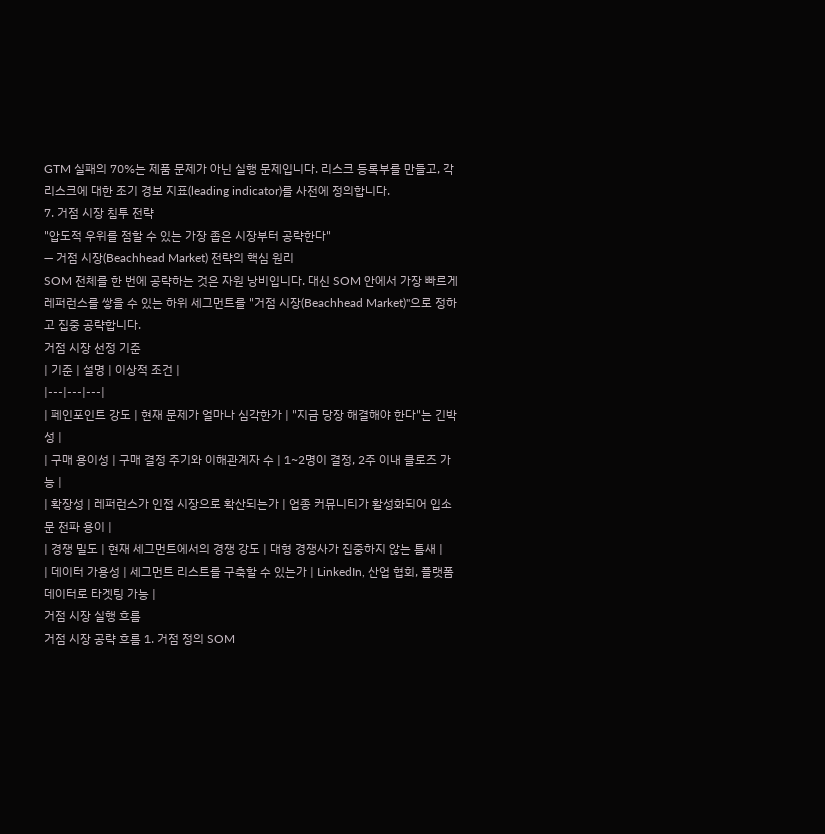GTM 실패의 70%는 제품 문제가 아닌 실행 문제입니다. 리스크 등록부를 만들고, 각 리스크에 대한 조기 경보 지표(leading indicator)를 사전에 정의합니다.
7. 거점 시장 침투 전략
"압도적 우위를 점할 수 있는 가장 좁은 시장부터 공략한다"
— 거점 시장(Beachhead Market) 전략의 핵심 원리
SOM 전체를 한 번에 공략하는 것은 자원 낭비입니다. 대신 SOM 안에서 가장 빠르게 레퍼런스를 쌓을 수 있는 하위 세그먼트를 "거점 시장(Beachhead Market)"으로 정하고 집중 공략합니다.
거점 시장 선정 기준
| 기준 | 설명 | 이상적 조건 |
|---|---|---|
| 페인포인트 강도 | 현재 문제가 얼마나 심각한가 | "지금 당장 해결해야 한다"는 긴박성 |
| 구매 용이성 | 구매 결정 주기와 이해관계자 수 | 1~2명이 결정, 2주 이내 클로즈 가능 |
| 확장성 | 레퍼런스가 인접 시장으로 확산되는가 | 업종 커뮤니티가 활성화되어 입소문 전파 용이 |
| 경쟁 밀도 | 현재 세그먼트에서의 경쟁 강도 | 대형 경쟁사가 집중하지 않는 틈새 |
| 데이터 가용성 | 세그먼트 리스트를 구축할 수 있는가 | LinkedIn, 산업 협회, 플랫폼 데이터로 타겟팅 가능 |
거점 시장 실행 흐름
거점 시장 공략 흐름 1. 거점 정의 SOM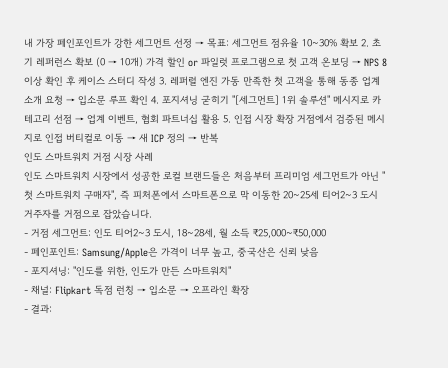내 가장 페인포인트가 강한 세그먼트 선정 → 목표: 세그먼트 점유율 10~30% 확보 2. 초기 레퍼런스 확보 (0 → 10개) 가격 할인 or 파일럿 프로그램으로 첫 고객 온보딩 → NPS 8 이상 확인 후 케이스 스터디 작성 3. 레퍼럴 엔진 가동 만족한 첫 고객을 통해 동종 업계 소개 요청 → 입소문 루프 확인 4. 포지셔닝 굳히기 "[세그먼트] 1위 솔루션" 메시지로 카테고리 선점 → 업계 이벤트, 협회 파트너십 활용 5. 인접 시장 확장 거점에서 검증된 메시지로 인접 버티컬로 이동 → 새 ICP 정의 → 반복
인도 스마트워치 거점 시장 사례
인도 스마트워치 시장에서 성공한 로컬 브랜드들은 처음부터 프리미엄 세그먼트가 아닌 "첫 스마트워치 구매자", 즉 피처폰에서 스마트폰으로 막 이동한 20~25세 티어2~3 도시 거주자를 거점으로 잡았습니다.
- 거점 세그먼트: 인도 티어2~3 도시, 18~28세, 월 소득 ₹25,000~₹50,000
- 페인포인트: Samsung/Apple은 가격이 너무 높고, 중국산은 신뢰 낮음
- 포지셔닝: "인도를 위한, 인도가 만든 스마트워치"
- 채널: Flipkart 독점 런칭 → 입소문 → 오프라인 확장
- 결과: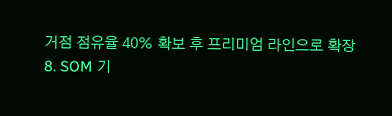거점 점유율 40% 확보 후 프리미엄 라인으로 확장
8. SOM 기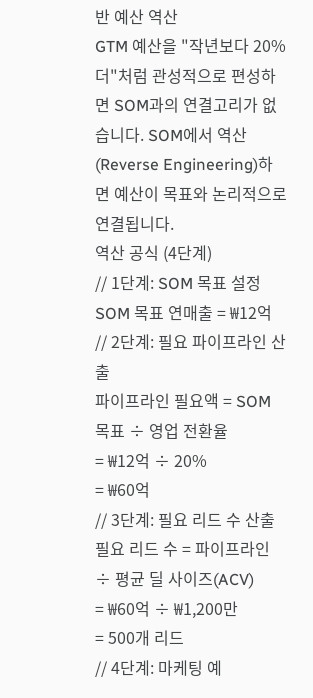반 예산 역산
GTM 예산을 "작년보다 20% 더"처럼 관성적으로 편성하면 SOM과의 연결고리가 없습니다. SOM에서 역산(Reverse Engineering)하면 예산이 목표와 논리적으로 연결됩니다.
역산 공식 (4단계)
// 1단계: SOM 목표 설정
SOM 목표 연매출 = ₩12억
// 2단계: 필요 파이프라인 산출
파이프라인 필요액 = SOM 목표 ÷ 영업 전환율
= ₩12억 ÷ 20%
= ₩60억
// 3단계: 필요 리드 수 산출
필요 리드 수 = 파이프라인 ÷ 평균 딜 사이즈(ACV)
= ₩60억 ÷ ₩1,200만
= 500개 리드
// 4단계: 마케팅 예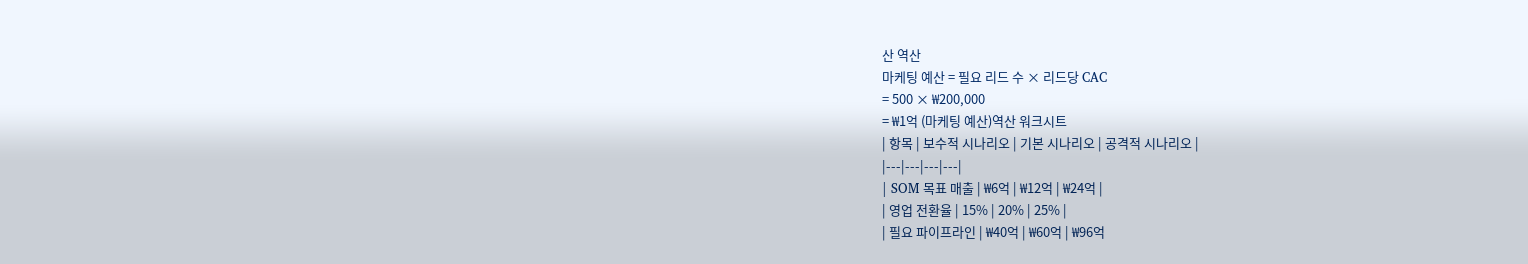산 역산
마케팅 예산 = 필요 리드 수 × 리드당 CAC
= 500 × ₩200,000
= ₩1억 (마케팅 예산)역산 워크시트
| 항목 | 보수적 시나리오 | 기본 시나리오 | 공격적 시나리오 |
|---|---|---|---|
| SOM 목표 매출 | ₩6억 | ₩12억 | ₩24억 |
| 영업 전환율 | 15% | 20% | 25% |
| 필요 파이프라인 | ₩40억 | ₩60억 | ₩96억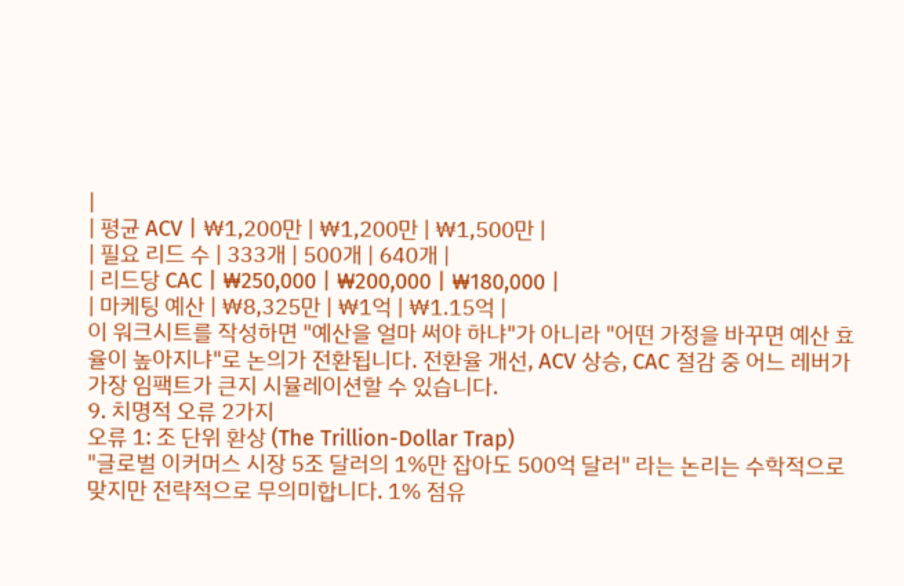|
| 평균 ACV | ₩1,200만 | ₩1,200만 | ₩1,500만 |
| 필요 리드 수 | 333개 | 500개 | 640개 |
| 리드당 CAC | ₩250,000 | ₩200,000 | ₩180,000 |
| 마케팅 예산 | ₩8,325만 | ₩1억 | ₩1.15억 |
이 워크시트를 작성하면 "예산을 얼마 써야 하냐"가 아니라 "어떤 가정을 바꾸면 예산 효율이 높아지냐"로 논의가 전환됩니다. 전환율 개선, ACV 상승, CAC 절감 중 어느 레버가 가장 임팩트가 큰지 시뮬레이션할 수 있습니다.
9. 치명적 오류 2가지
오류 1: 조 단위 환상 (The Trillion-Dollar Trap)
"글로벌 이커머스 시장 5조 달러의 1%만 잡아도 500억 달러" 라는 논리는 수학적으로 맞지만 전략적으로 무의미합니다. 1% 점유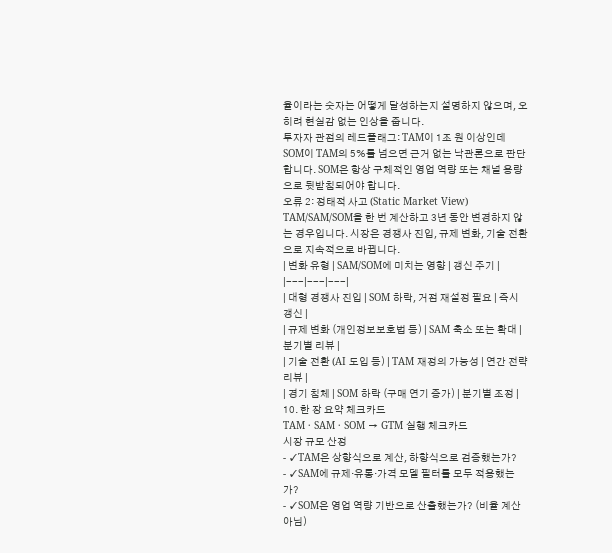율이라는 숫자는 어떻게 달성하는지 설명하지 않으며, 오히려 현실감 없는 인상을 줍니다.
투자자 관점의 레드플래그: TAM이 1조 원 이상인데 SOM이 TAM의 5%를 넘으면 근거 없는 낙관론으로 판단합니다. SOM은 항상 구체적인 영업 역량 또는 채널 용량으로 뒷받침되어야 합니다.
오류 2: 정태적 사고 (Static Market View)
TAM/SAM/SOM을 한 번 계산하고 3년 동안 변경하지 않는 경우입니다. 시장은 경쟁사 진입, 규제 변화, 기술 전환으로 지속적으로 바뀝니다.
| 변화 유형 | SAM/SOM에 미치는 영향 | 갱신 주기 |
|---|---|---|
| 대형 경쟁사 진입 | SOM 하락, 거점 재설정 필요 | 즉시 갱신 |
| 규제 변화 (개인정보보호법 등) | SAM 축소 또는 확대 | 분기별 리뷰 |
| 기술 전환 (AI 도입 등) | TAM 재정의 가능성 | 연간 전략 리뷰 |
| 경기 침체 | SOM 하락 (구매 연기 증가) | 분기별 조정 |
10. 한 장 요약 체크카드
TAM · SAM · SOM → GTM 실행 체크카드
시장 규모 산정
- ✓TAM은 상향식으로 계산, 하향식으로 검증했는가?
- ✓SAM에 규제·유통·가격 모델 필터를 모두 적용했는가?
- ✓SOM은 영업 역량 기반으로 산출했는가? (비율 계산 아님)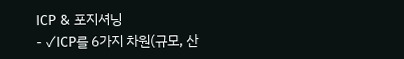ICP & 포지셔닝
- ✓ICP를 6가지 차원(규모, 산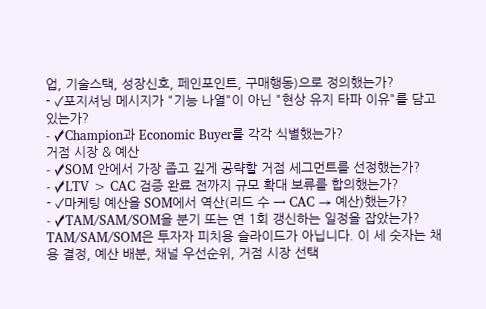업, 기술스택, 성장신호, 페인포인트, 구매행동)으로 정의했는가?
- ✓포지셔닝 메시지가 "기능 나열"이 아닌 "현상 유지 타파 이유"를 담고 있는가?
- ✓Champion과 Economic Buyer를 각각 식별했는가?
거점 시장 & 예산
- ✓SOM 안에서 가장 좁고 깊게 공략할 거점 세그먼트를 선정했는가?
- ✓LTV > CAC 검증 완료 전까지 규모 확대 보류를 합의했는가?
- ✓마케팅 예산을 SOM에서 역산(리드 수 → CAC → 예산)했는가?
- ✓TAM/SAM/SOM을 분기 또는 연 1회 갱신하는 일정을 잡았는가?
TAM/SAM/SOM은 투자자 피치용 슬라이드가 아닙니다. 이 세 숫자는 채용 결정, 예산 배분, 채널 우선순위, 거점 시장 선택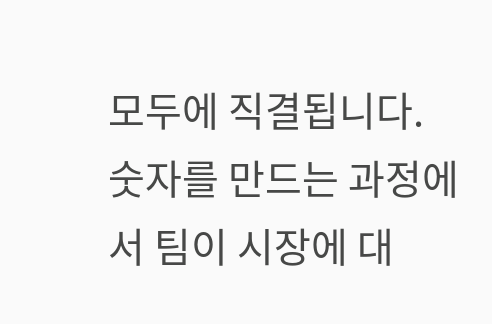모두에 직결됩니다. 숫자를 만드는 과정에서 팀이 시장에 대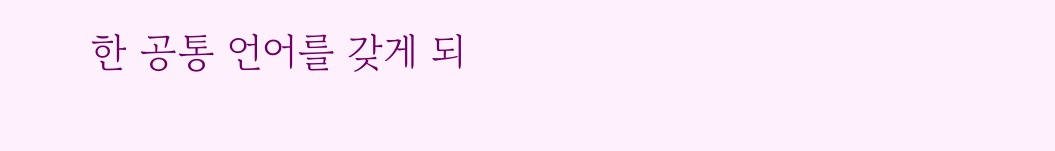한 공통 언어를 갖게 되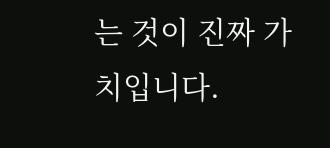는 것이 진짜 가치입니다.